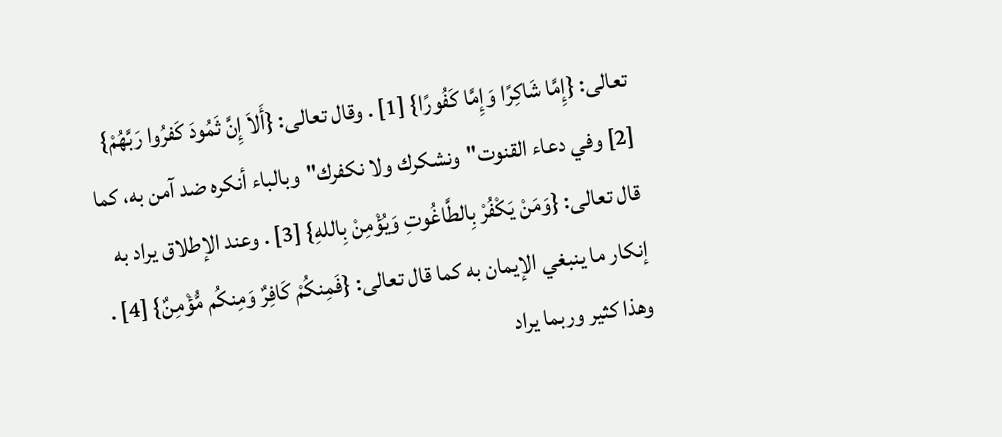تعالى: {إِمَّا شَاكِرًا وَإِمَّا كَفُورًا} [1] . وقال تعالى: {أَلاَ إِنَّ ثَمُودَ كَفرُوا رَبَّهُمْ} [2] وفي دعاء القنوت"ونشكرك ولا نكفرك"وبالباء أنكره ضد آمن به، كما قال تعالى: {وَمَنْ يَكْفُرْ بِالطَّاغُوتِ وَيُؤْمِنْ بِاللهِ} [3] . وعند الإطلاق يراد به إنكار ما ينبغي الإيمان به كما قال تعالى: {فَمِنكُمْ كَافِرٌ وَمِنكُم مُّؤْمِنٌ} [4] . وهذا كثير وربما يراد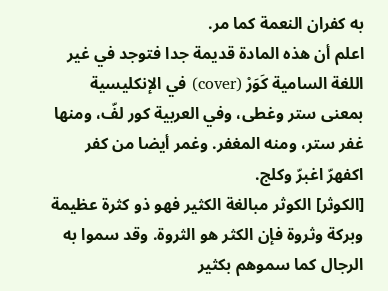به كفران النعمة كما مر.
اعلم أن هذه المادة قديمة جدا فتوجد في غير اللغة السامية كَوَرْ (cover) في الإنكليسية بمعنى ستر وغطى، وفي العربية كور لفّ، ومنها غفر ستر، ومنه المغفر. وغمر أيضا من كفر اكفهرّ اغبرّ وكلج.
[الكوثر] الكوثر مبالغة الكثير فهو ذو كثرة عظيمة وبركة وثروة فإن الكثر هو الثروة. وقد سموا به الرجال كما سموهم بكثير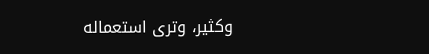وكثير، وترى استعماله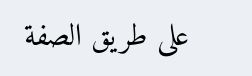على طريق الصفة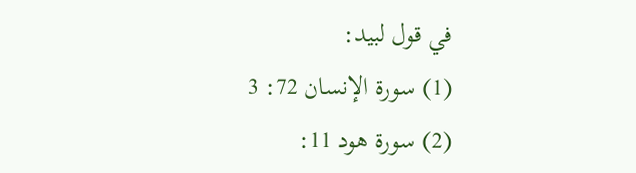في قول لبيد:
(1) سورة الإنسان 72: 3
(2) سورة هود 11: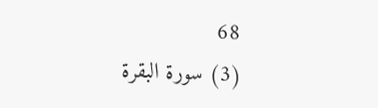68
(3) سورة البقرة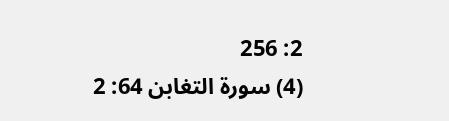2: 256
(4) سورة التغابن 64: 2